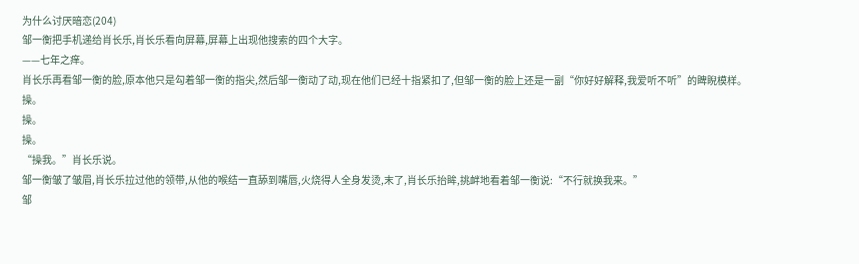为什么讨厌暗恋(204)
邹一衡把手机递给肖长乐,肖长乐看向屏幕,屏幕上出现他搜索的四个大字。
——七年之痒。
肖长乐再看邹一衡的脸,原本他只是勾着邹一衡的指尖,然后邹一衡动了动,现在他们已经十指紧扣了,但邹一衡的脸上还是一副“你好好解释,我爱听不听”的睥睨模样。
操。
操。
操。
“操我。”肖长乐说。
邹一衡皱了皱眉,肖长乐拉过他的领带,从他的喉结一直舔到嘴唇,火烧得人全身发烫,末了,肖长乐抬眸,挑衅地看着邹一衡说:“不行就换我来。”
邹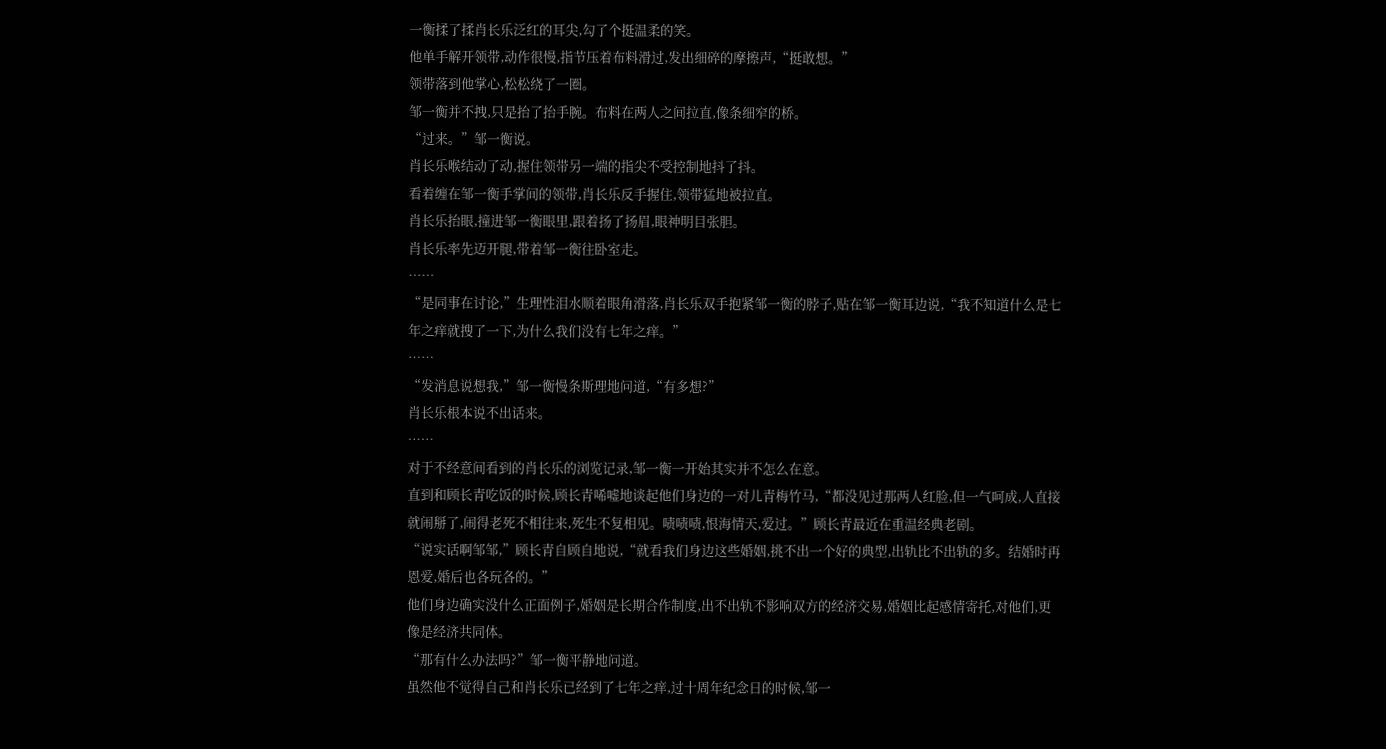一衡揉了揉肖长乐泛红的耳尖,勾了个挺温柔的笑。
他单手解开领带,动作很慢,指节压着布料滑过,发出细碎的摩擦声,“挺敢想。”
领带落到他掌心,松松绕了一圈。
邹一衡并不拽,只是抬了抬手腕。布料在两人之间拉直,像条细窄的桥。
“过来。”邹一衡说。
肖长乐喉结动了动,握住领带另一端的指尖不受控制地抖了抖。
看着缠在邹一衡手掌间的领带,肖长乐反手握住,领带猛地被拉直。
肖长乐抬眼,撞进邹一衡眼里,跟着扬了扬眉,眼神明目张胆。
肖长乐率先迈开腿,带着邹一衡往卧室走。
……
“是同事在讨论,”生理性泪水顺着眼角滑落,肖长乐双手抱紧邹一衡的脖子,贴在邹一衡耳边说,“我不知道什么是七年之痒就搜了一下,为什么我们没有七年之痒。”
……
“发消息说想我,”邹一衡慢条斯理地问道,“有多想?”
肖长乐根本说不出话来。
……
对于不经意间看到的肖长乐的浏览记录,邹一衡一开始其实并不怎么在意。
直到和顾长青吃饭的时候,顾长青唏嘘地谈起他们身边的一对儿青梅竹马,“都没见过那两人红脸,但一气呵成,人直接就闹掰了,闹得老死不相往来,死生不复相见。啧啧啧,恨海情天,爱过。”顾长青最近在重温经典老剧。
“说实话啊邹邹,”顾长青自顾自地说,“就看我们身边这些婚姻,挑不出一个好的典型,出轨比不出轨的多。结婚时再恩爱,婚后也各玩各的。”
他们身边确实没什么正面例子,婚姻是长期合作制度,出不出轨不影响双方的经济交易,婚姻比起感情寄托,对他们,更像是经济共同体。
“那有什么办法吗?”邹一衡平静地问道。
虽然他不觉得自己和肖长乐已经到了七年之痒,过十周年纪念日的时候,邹一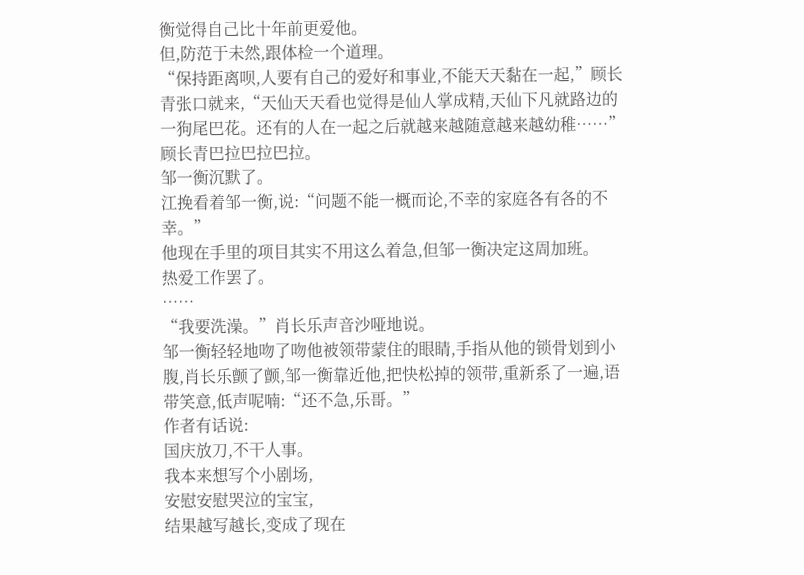衡觉得自己比十年前更爱他。
但,防范于未然,跟体检一个道理。
“保持距离呗,人要有自己的爱好和事业,不能天天黏在一起,”顾长青张口就来,“天仙天天看也觉得是仙人掌成精,天仙下凡就路边的一狗尾巴花。还有的人在一起之后就越来越随意越来越幼稚……”顾长青巴拉巴拉巴拉。
邹一衡沉默了。
江挽看着邹一衡,说:“问题不能一概而论,不幸的家庭各有各的不幸。”
他现在手里的项目其实不用这么着急,但邹一衡决定这周加班。
热爱工作罢了。
……
“我要洗澡。”肖长乐声音沙哑地说。
邹一衡轻轻地吻了吻他被领带蒙住的眼睛,手指从他的锁骨划到小腹,肖长乐颤了颤,邹一衡靠近他,把快松掉的领带,重新系了一遍,语带笑意,低声呢喃:“还不急,乐哥。”
作者有话说:
国庆放刀,不干人事。
我本来想写个小剧场,
安慰安慰哭泣的宝宝,
结果越写越长,变成了现在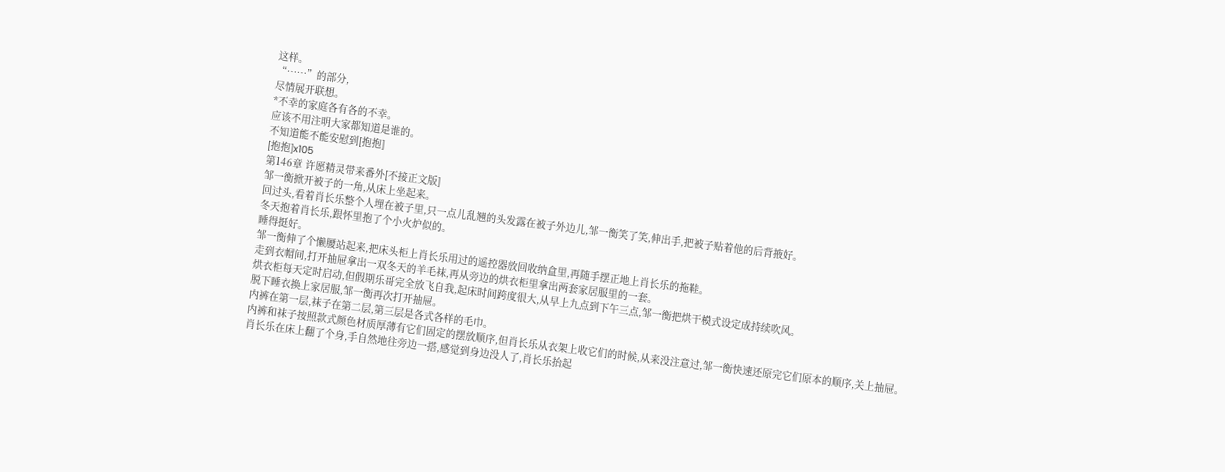这样。
“……”的部分,
尽情展开联想。
*不幸的家庭各有各的不幸。
应该不用注明大家都知道是谁的。
不知道能不能安慰到[抱抱]
[抱抱]x105
第146章 许愿精灵带来番外[不接正文版]
邹一衡掀开被子的一角,从床上坐起来。
回过头,看着肖长乐整个人埋在被子里,只一点儿乱翘的头发露在被子外边儿,邹一衡笑了笑,伸出手,把被子贴着他的后背掖好。
冬天抱着肖长乐,跟怀里抱了个小火炉似的。
睡得挺好。
邹一衡伸了个懒腰站起来,把床头柜上肖长乐用过的遥控器放回收纳盒里,再随手摆正地上肖长乐的拖鞋。
走到衣帽间,打开抽屉拿出一双冬天的羊毛袜,再从旁边的烘衣柜里拿出两套家居服里的一套。
烘衣柜每天定时启动,但假期乐哥完全放飞自我,起床时间跨度很大,从早上九点到下午三点,邹一衡把烘干模式设定成持续吹风。
脱下睡衣换上家居服,邹一衡再次打开抽屉。
内裤在第一层,袜子在第二层,第三层是各式各样的毛巾。
内裤和袜子按照款式颜色材质厚薄有它们固定的摆放顺序,但肖长乐从衣架上收它们的时候,从来没注意过,邹一衡快速还原完它们原本的顺序,关上抽屉。
肖长乐在床上翻了个身,手自然地往旁边一搭,感觉到身边没人了,肖长乐抬起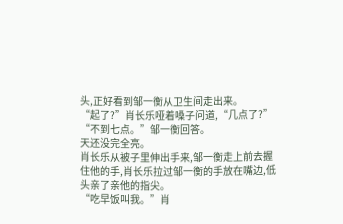头,正好看到邹一衡从卫生间走出来。
“起了?”肖长乐哑着嗓子问道,“几点了?”
“不到七点。”邹一衡回答。
天还没完全亮。
肖长乐从被子里伸出手来,邹一衡走上前去握住他的手,肖长乐拉过邹一衡的手放在嘴边,低头亲了亲他的指尖。
“吃早饭叫我。”肖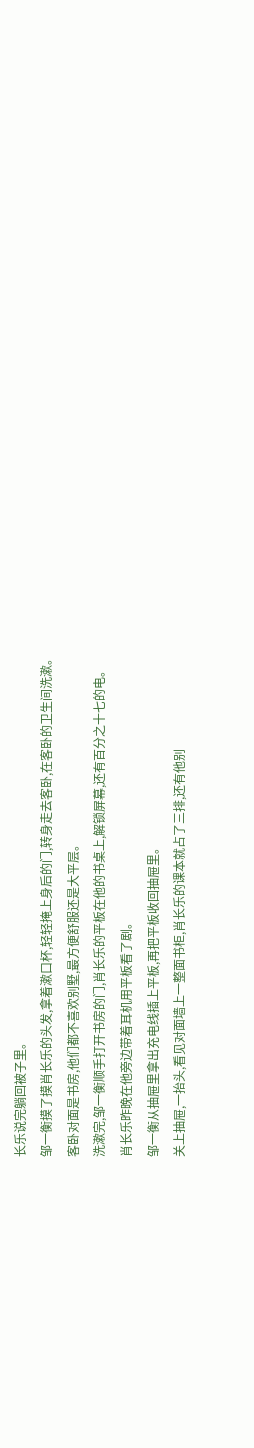长乐说完躺回被子里。
邹一衡摸了摸肖长乐的头发,拿着漱口杯,轻轻掩上身后的门,转身走去客卧,在客卧的卫生间洗漱。
客卧对面是书房,他们都不喜欢别墅,最方便舒服还是大平层。
洗漱完,邹一衡顺手打开书房的门,肖长乐的平板在他的书桌上,解锁屏幕,还有百分之十七的电。
肖长乐昨晚在他旁边带着耳机用平板看了剧。
邹一衡从抽屉里拿出充电线插上平板,再把平板收回抽屉里。
关上抽屉,一抬头,看见对面墙上一整面书柜,肖长乐的课本就占了三排,还有他别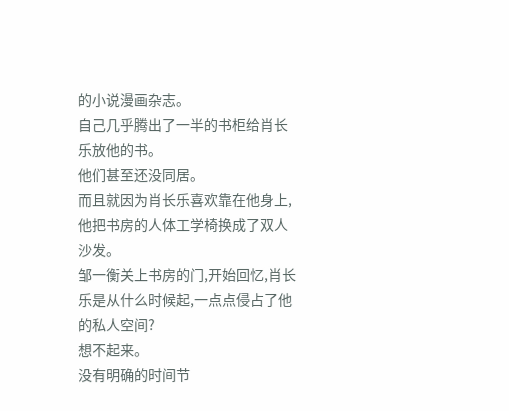的小说漫画杂志。
自己几乎腾出了一半的书柜给肖长乐放他的书。
他们甚至还没同居。
而且就因为肖长乐喜欢靠在他身上,他把书房的人体工学椅换成了双人沙发。
邹一衡关上书房的门,开始回忆,肖长乐是从什么时候起,一点点侵占了他的私人空间?
想不起来。
没有明确的时间节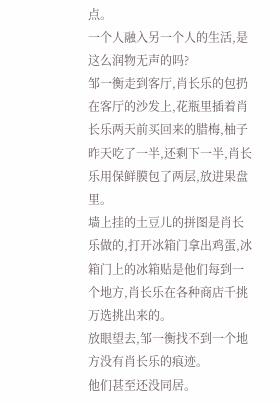点。
一个人融入另一个人的生活,是这么润物无声的吗?
邹一衡走到客厅,肖长乐的包扔在客厅的沙发上,花瓶里插着肖长乐两天前买回来的腊梅,柚子昨天吃了一半,还剩下一半,肖长乐用保鲜膜包了两层,放进果盘里。
墙上挂的土豆儿的拼图是肖长乐做的,打开冰箱门拿出鸡蛋,冰箱门上的冰箱贴是他们每到一个地方,肖长乐在各种商店千挑万选挑出来的。
放眼望去,邹一衡找不到一个地方没有肖长乐的痕迹。
他们甚至还没同居。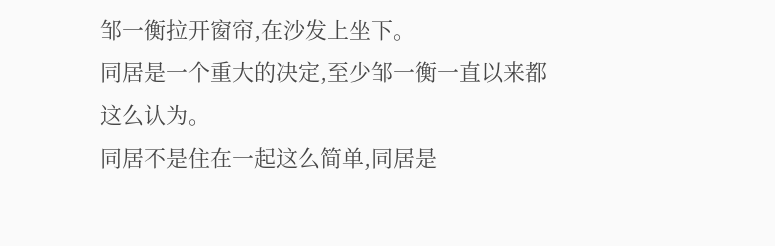邹一衡拉开窗帘,在沙发上坐下。
同居是一个重大的决定,至少邹一衡一直以来都这么认为。
同居不是住在一起这么简单,同居是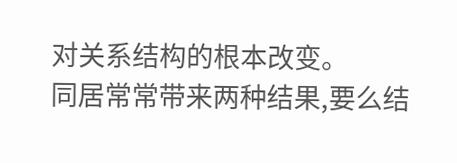对关系结构的根本改变。
同居常常带来两种结果,要么结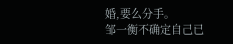婚,要么分手。
邹一衡不确定自己已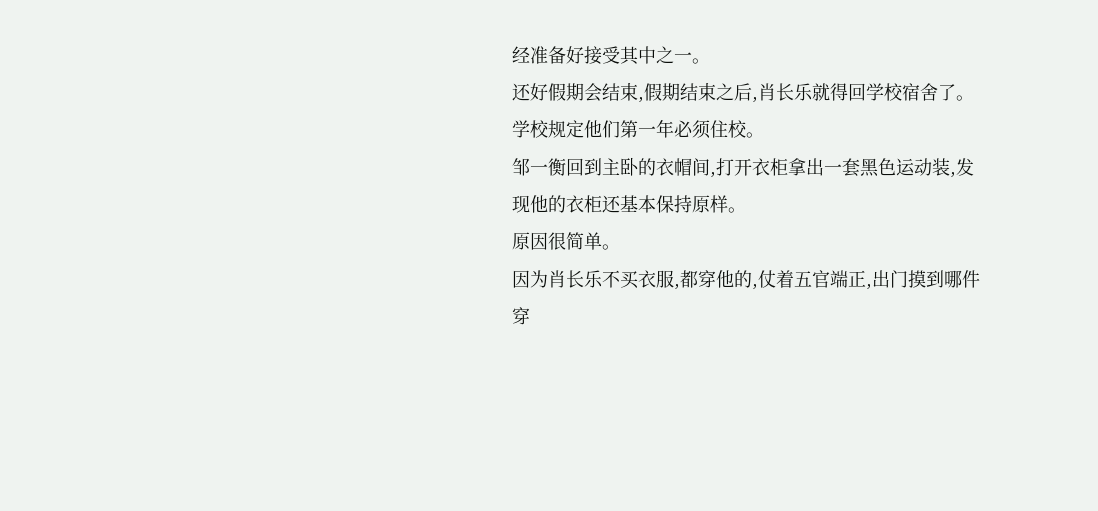经准备好接受其中之一。
还好假期会结束,假期结束之后,肖长乐就得回学校宿舍了。
学校规定他们第一年必须住校。
邹一衡回到主卧的衣帽间,打开衣柜拿出一套黑色运动装,发现他的衣柜还基本保持原样。
原因很简单。
因为肖长乐不买衣服,都穿他的,仗着五官端正,出门摸到哪件穿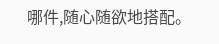哪件,随心随欲地搭配。